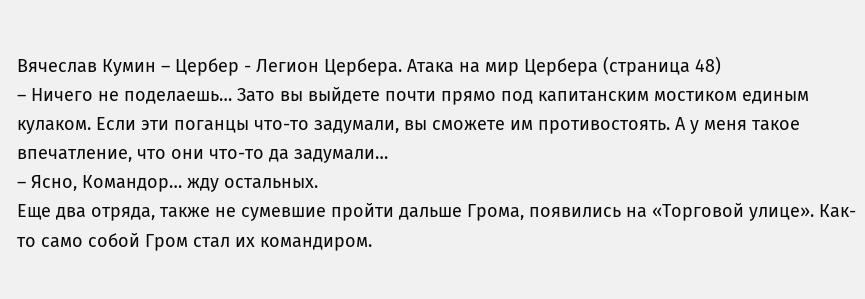Вячеслав Кумин – Цербер - Легион Цербера. Атака на мир Цербера (страница 48)
– Ничего не поделаешь… Зато вы выйдете почти прямо под капитанским мостиком единым кулаком. Если эти поганцы что-то задумали, вы сможете им противостоять. А у меня такое впечатление, что они что-то да задумали…
– Ясно, Командор… жду остальных.
Еще два отряда, также не сумевшие пройти дальше Грома, появились на «Торговой улице». Как-то само собой Гром стал их командиром.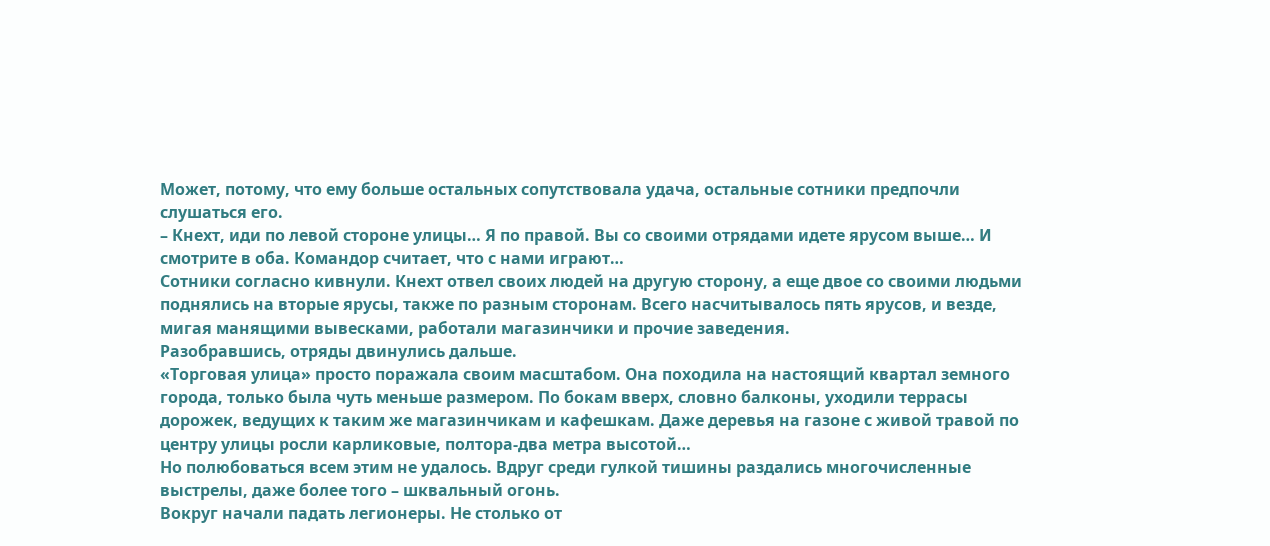Может, потому, что ему больше остальных сопутствовала удача, остальные сотники предпочли слушаться его.
– Кнехт, иди по левой стороне улицы… Я по правой. Вы со своими отрядами идете ярусом выше… И смотрите в оба. Командор считает, что с нами играют…
Сотники согласно кивнули. Кнехт отвел своих людей на другую сторону, а еще двое со своими людьми поднялись на вторые ярусы, также по разным сторонам. Всего насчитывалось пять ярусов, и везде, мигая манящими вывесками, работали магазинчики и прочие заведения.
Разобравшись, отряды двинулись дальше.
«Торговая улица» просто поражала своим масштабом. Она походила на настоящий квартал земного города, только была чуть меньше размером. По бокам вверх, словно балконы, уходили террасы дорожек, ведущих к таким же магазинчикам и кафешкам. Даже деревья на газоне с живой травой по центру улицы росли карликовые, полтора-два метра высотой…
Но полюбоваться всем этим не удалось. Вдруг среди гулкой тишины раздались многочисленные выстрелы, даже более того – шквальный огонь.
Вокруг начали падать легионеры. Не столько от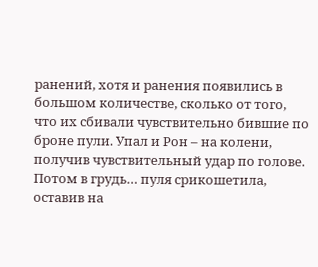ранений, хотя и ранения появились в большом количестве, сколько от того, что их сбивали чувствительно бившие по броне пули. Упал и Рон – на колени, получив чувствительный удар по голове. Потом в грудь… пуля срикошетила, оставив на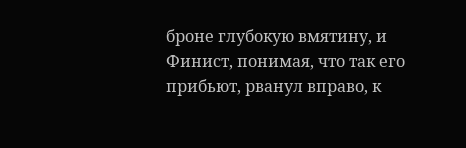броне глубокую вмятину, и Финист, понимая, что так его прибьют, рванул вправо, к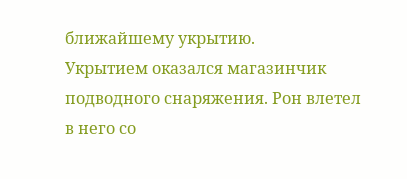ближайшему укрытию.
Укрытием оказался магазинчик подводного снаряжения. Рон влетел в него со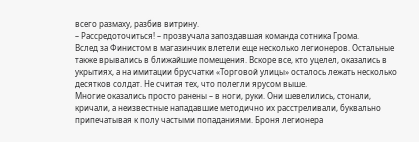всего размаху, разбив витрину.
– Рассредоточиться! – прозвучала запоздавшая команда сотника Грома.
Вслед за Финистом в магазинчик влетели еще несколько легионеров. Остальные также врывались в ближайшие помещения. Вскоре все, кто уцелел, оказались в укрытиях, а на имитации брусчатки «Торговой улицы» осталось лежать несколько десятков солдат. Не считая тех, что полегли ярусом выше.
Многие оказались просто ранены – в ноги, руки. Они шевелились, стонали, кричали, а неизвестные нападавшие методично их расстреливали, буквально припечатывая к полу частыми попаданиями. Броня легионера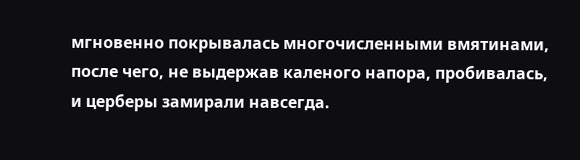мгновенно покрывалась многочисленными вмятинами, после чего, не выдержав каленого напора, пробивалась, и церберы замирали навсегда.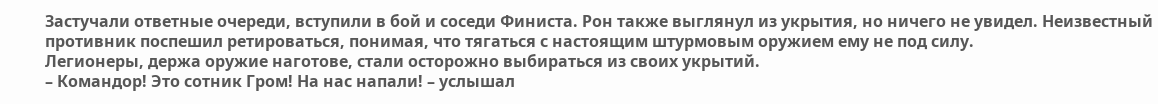Застучали ответные очереди, вступили в бой и соседи Финиста. Рон также выглянул из укрытия, но ничего не увидел. Неизвестный противник поспешил ретироваться, понимая, что тягаться с настоящим штурмовым оружием ему не под силу.
Легионеры, держа оружие наготове, стали осторожно выбираться из своих укрытий.
– Командор! Это сотник Гром! На нас напали! – услышал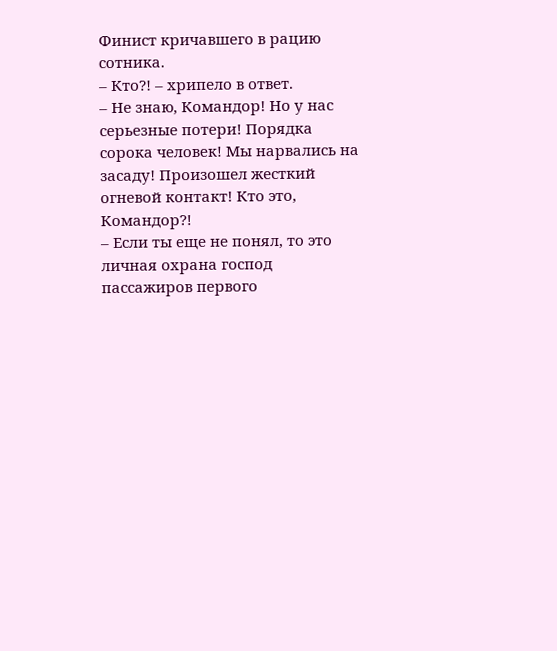Финист кричавшего в рацию сотника.
– Кто?! – хрипело в ответ.
– Не знаю, Командор! Но у нас серьезные потери! Порядка сорока человек! Мы нарвались на засаду! Произошел жесткий огневой контакт! Кто это, Командор?!
– Если ты еще не понял, то это личная охрана господ пассажиров первого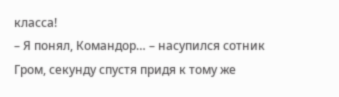класса!
– Я понял, Командор… – насупился сотник Гром, секунду спустя придя к тому же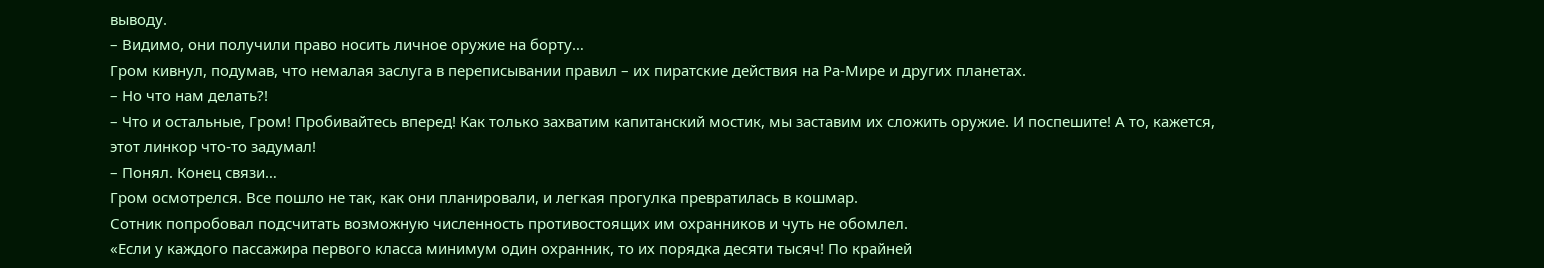выводу.
– Видимо, они получили право носить личное оружие на борту…
Гром кивнул, подумав, что немалая заслуга в переписывании правил – их пиратские действия на Ра-Мире и других планетах.
– Но что нам делать?!
– Что и остальные, Гром! Пробивайтесь вперед! Как только захватим капитанский мостик, мы заставим их сложить оружие. И поспешите! А то, кажется, этот линкор что-то задумал!
– Понял. Конец связи…
Гром осмотрелся. Все пошло не так, как они планировали, и легкая прогулка превратилась в кошмар.
Сотник попробовал подсчитать возможную численность противостоящих им охранников и чуть не обомлел.
«Если у каждого пассажира первого класса минимум один охранник, то их порядка десяти тысяч! По крайней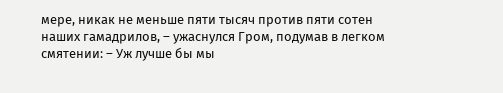мере, никак не меньше пяти тысяч против пяти сотен наших гамадрилов, – ужаснулся Гром, подумав в легком смятении: – Уж лучше бы мы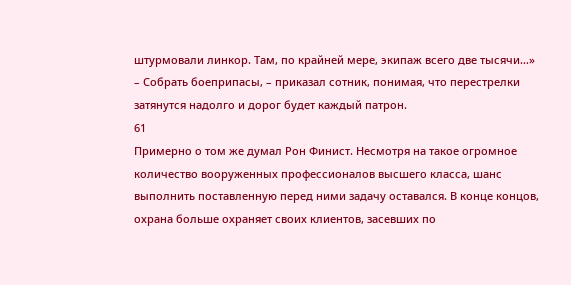штурмовали линкор. Там, по крайней мере, экипаж всего две тысячи…»
– Собрать боеприпасы, – приказал сотник, понимая, что перестрелки затянутся надолго и дорог будет каждый патрон.
61
Примерно о том же думал Рон Финист. Несмотря на такое огромное количество вооруженных профессионалов высшего класса, шанс выполнить поставленную перед ними задачу оставался. В конце концов, охрана больше охраняет своих клиентов, засевших по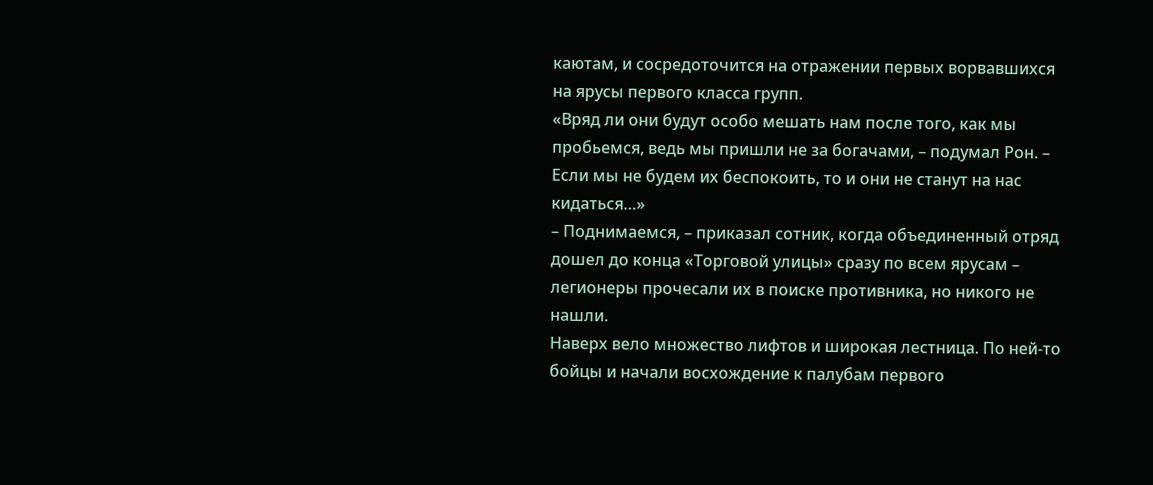каютам, и сосредоточится на отражении первых ворвавшихся на ярусы первого класса групп.
«Вряд ли они будут особо мешать нам после того, как мы пробьемся, ведь мы пришли не за богачами, – подумал Рон. – Если мы не будем их беспокоить, то и они не станут на нас кидаться…»
– Поднимаемся, – приказал сотник, когда объединенный отряд дошел до конца «Торговой улицы» сразу по всем ярусам – легионеры прочесали их в поиске противника, но никого не нашли.
Наверх вело множество лифтов и широкая лестница. По ней-то бойцы и начали восхождение к палубам первого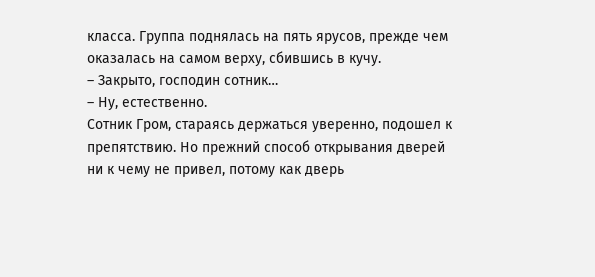класса. Группа поднялась на пять ярусов, прежде чем оказалась на самом верху, сбившись в кучу.
– Закрыто, господин сотник…
– Ну, естественно.
Сотник Гром, стараясь держаться уверенно, подошел к препятствию. Но прежний способ открывания дверей ни к чему не привел, потому как дверь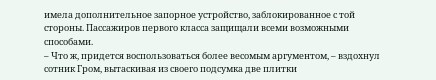имела дополнительное запорное устройство, заблокированное с той стороны. Пассажиров первого класса защищали всеми возможными способами.
– Что ж, придется воспользоваться более весомым аргументом, – вздохнул сотник Гром, вытаскивая из своего подсумка две плитки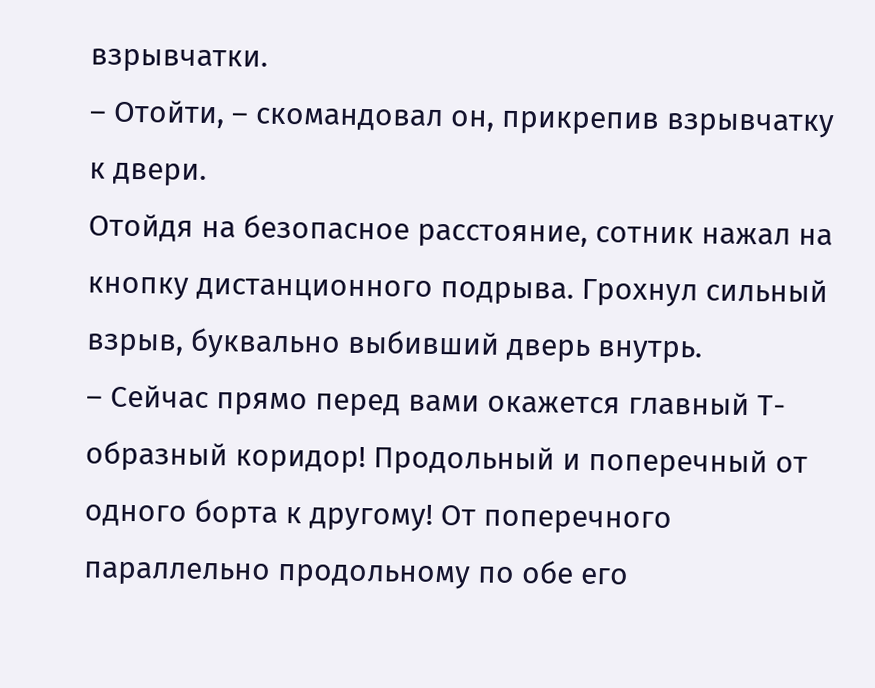взрывчатки.
– Отойти, – скомандовал он, прикрепив взрывчатку к двери.
Отойдя на безопасное расстояние, сотник нажал на кнопку дистанционного подрыва. Грохнул сильный взрыв, буквально выбивший дверь внутрь.
– Сейчас прямо перед вами окажется главный Т-образный коридор! Продольный и поперечный от одного борта к другому! От поперечного параллельно продольному по обе его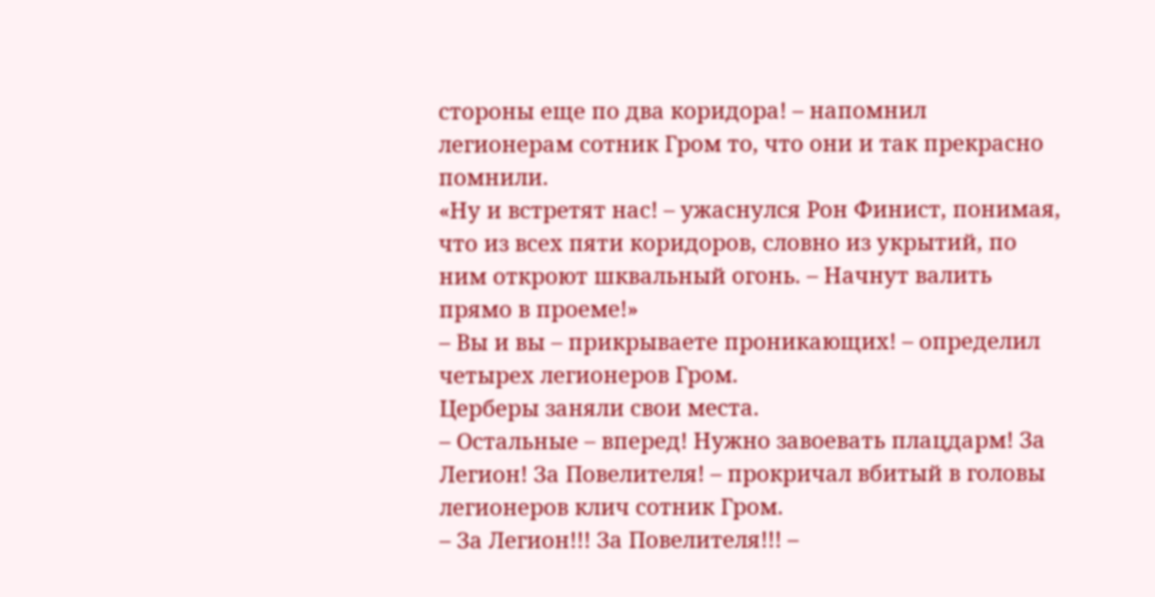стороны еще по два коридора! – напомнил легионерам сотник Гром то, что они и так прекрасно помнили.
«Ну и встретят нас! – ужаснулся Рон Финист, понимая, что из всех пяти коридоров, словно из укрытий, по ним откроют шквальный огонь. – Начнут валить прямо в проеме!»
– Вы и вы – прикрываете проникающих! – определил четырех легионеров Гром.
Церберы заняли свои места.
– Остальные – вперед! Нужно завоевать плацдарм! За Легион! За Повелителя! – прокричал вбитый в головы легионеров клич сотник Гром.
– За Легион!!! За Повелителя!!! –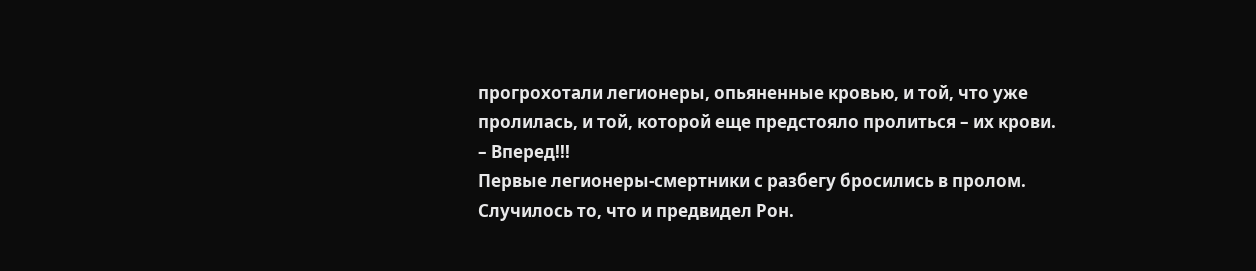прогрохотали легионеры, опьяненные кровью, и той, что уже пролилась, и той, которой еще предстояло пролиться – их крови.
– Вперед!!!
Первые легионеры-смертники с разбегу бросились в пролом.
Случилось то, что и предвидел Рон.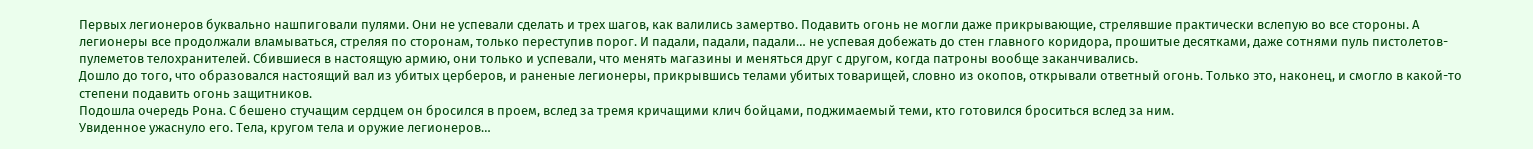Первых легионеров буквально нашпиговали пулями. Они не успевали сделать и трех шагов, как валились замертво. Подавить огонь не могли даже прикрывающие, стрелявшие практически вслепую во все стороны. А легионеры все продолжали вламываться, стреляя по сторонам, только переступив порог. И падали, падали, падали… не успевая добежать до стен главного коридора, прошитые десятками, даже сотнями пуль пистолетов-пулеметов телохранителей. Сбившиеся в настоящую армию, они только и успевали, что менять магазины и меняться друг с другом, когда патроны вообще заканчивались.
Дошло до того, что образовался настоящий вал из убитых церберов, и раненые легионеры, прикрывшись телами убитых товарищей, словно из окопов, открывали ответный огонь. Только это, наконец, и смогло в какой-то степени подавить огонь защитников.
Подошла очередь Рона. С бешено стучащим сердцем он бросился в проем, вслед за тремя кричащими клич бойцами, поджимаемый теми, кто готовился броситься вслед за ним.
Увиденное ужаснуло его. Тела, кругом тела и оружие легионеров…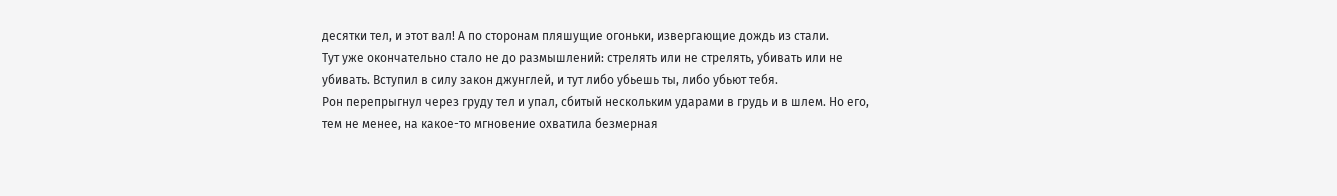десятки тел, и этот вал! А по сторонам пляшущие огоньки, извергающие дождь из стали.
Тут уже окончательно стало не до размышлений: стрелять или не стрелять, убивать или не убивать. Вступил в силу закон джунглей, и тут либо убьешь ты, либо убьют тебя.
Рон перепрыгнул через груду тел и упал, сбитый нескольким ударами в грудь и в шлем. Но его, тем не менее, на какое-то мгновение охватила безмерная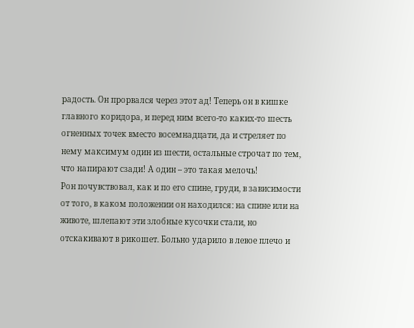радость. Он прорвался через этот ад! Теперь он в кишке главного коридора, и перед ним всего-то каких-то шесть огненных точек вместо восемнадцати, да и стреляет по нему максимум один из шести, остальные строчат по тем, что напирают сзади! А один – это такая мелочь!
Рон почувствовал, как и по его спине, груди, в зависимости от того, в каком положении он находился: на спине или на животе, шлепают эти злобные кусочки стали, но отскакивают в рикошет. Больно ударило в левое плечо и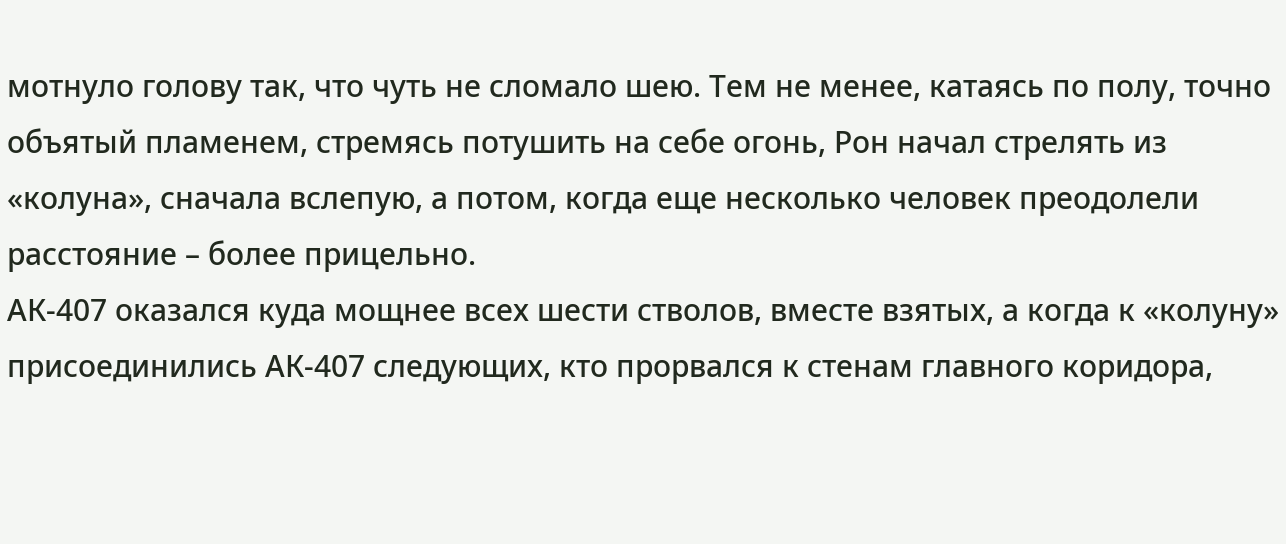мотнуло голову так, что чуть не сломало шею. Тем не менее, катаясь по полу, точно объятый пламенем, стремясь потушить на себе огонь, Рон начал стрелять из «колуна», сначала вслепую, а потом, когда еще несколько человек преодолели расстояние – более прицельно.
АК-407 оказался куда мощнее всех шести стволов, вместе взятых, а когда к «колуну» присоединились АК-407 следующих, кто прорвался к стенам главного коридора,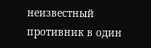неизвестный противник в один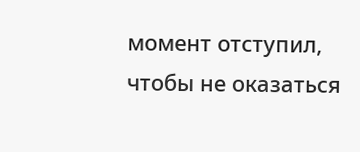момент отступил, чтобы не оказаться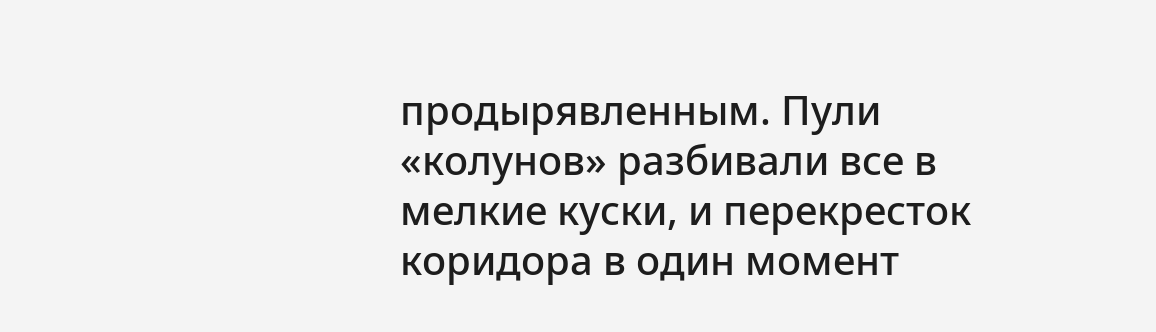продырявленным. Пули «колунов» разбивали все в мелкие куски, и перекресток коридора в один момент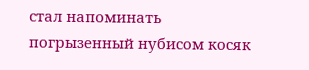стал напоминать погрызенный нубисом косяк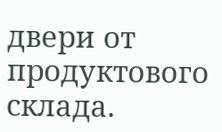двери от продуктового склада.